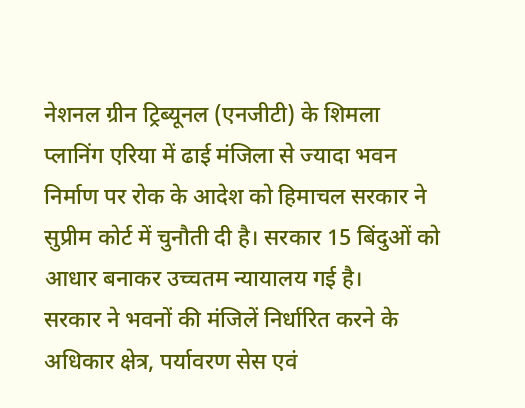नेशनल ग्रीन ट्रिब्यूनल (एनजीटी) के शिमला प्लानिंग एरिया में ढाई मंजिला से ज्यादा भवन निर्माण पर रोक के आदेश को हिमाचल सरकार ने सुप्रीम कोर्ट में चुनौती दी है। सरकार 15 बिंदुओं को आधार बनाकर उच्चतम न्यायालय गई है।
सरकार ने भवनों की मंजिलें निर्धारित करने के अधिकार क्षेत्र, पर्यावरण सेस एवं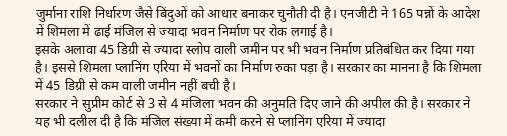जुर्माना राशि निर्धारण जैसे बिंदुओं को आधार बनाकर चुनौती दी है। एनजीटी ने 165 पन्नों के आदेश में शिमला में ढाई मंजिल से ज्यादा भवन निर्माण पर रोक लगाई है।
इसके अलावा 45 डिग्री से ज्यादा स्लोप वाली जमीन पर भी भवन निर्माण प्रतिबंधित कर दिया गया है। इससे शिमला प्लानिंग एरिया में भवनों का निर्माण रुका पड़ा है। सरकार का मानना है कि शिमला में 45 डिग्री से कम वाली जमीन नहीं बची है।
सरकार ने सुप्रीम कोर्ट से 3 से 4 मंजिला भवन की अनुमति दिए जाने की अपील की है। सरकार ने यह भी दलील दी है कि मंजिल संख्या में कमी करने से प्लानिंग एरिया में ज्यादा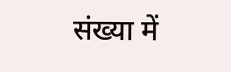संख्या में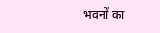भवनों का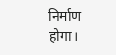निर्माण होगा।